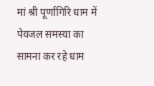मां श्री पूर्णागिरि धाम में पेयजल समस्या का सामना कर रहे धाम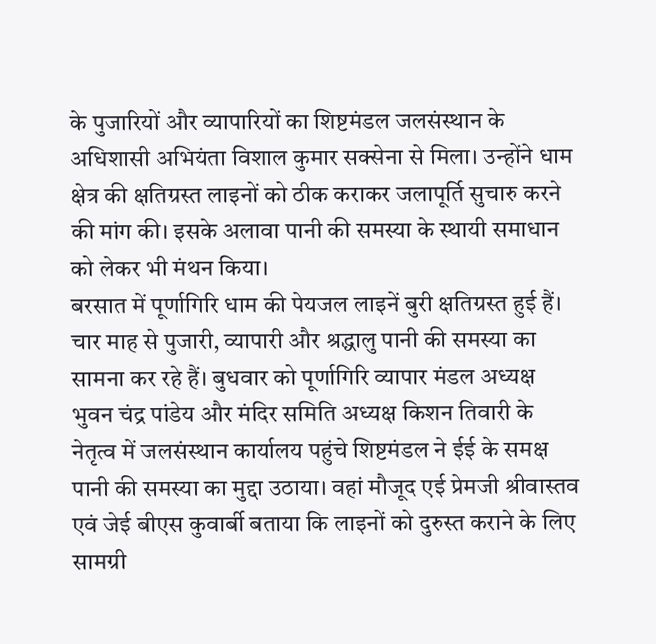के पुजारियों और व्यापारियों का शिष्टमंडल जलसंस्थान के अधिशासी अभियंता विशाल कुमार सक्सेना से मिला। उन्होंने धाम क्षेत्र की क्षतिग्रस्त लाइनों को ठीक कराकर जलापूर्ति सुचारु करने की मांग की। इसके अलावा पानी की समस्या के स्थायी समाधान को लेकर भी मंथन किया।
बरसात में पूर्णागिरि धाम की पेयजल लाइनें बुरी क्षतिग्रस्त हुई हैं। चार माह से पुजारी, व्यापारी और श्रद्धालु पानी की समस्या का सामना कर रहे हैं। बुधवार को पूर्णागिरि व्यापार मंडल अध्यक्ष भुवन चंद्र पांडेय और मंदिर समिति अध्यक्ष किशन तिवारी के नेतृत्व में जलसंस्थान कार्यालय पहुंचे शिष्टमंडल ने ईई के समक्ष पानी की समस्या का मुद्दा उठाया। वहां मौजूद एई प्रेमजी श्रीवास्तव एवं जेई बीएस कुवार्बी बताया कि लाइनों को दुरुस्त कराने के लिए सामग्री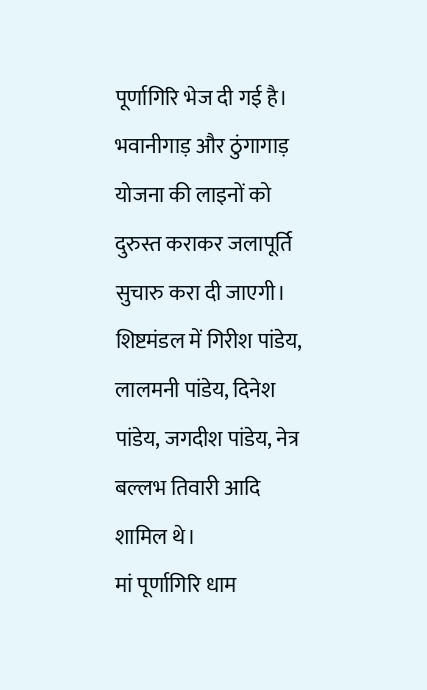पूर्णागिरि भेज दी गई है। भवानीगाड़ और ठुंगागाड़ योजना की लाइनों को दुरुस्त कराकर जलापूर्ति सुचारु करा दी जाएगी। शिष्टमंडल में गिरीश पांडेय, लालमनी पांडेय, दिनेश पांडेय, जगदीश पांडेय, नेत्र बल्लभ तिवारी आदि शामिल थे।
मां पूर्णागिरि धाम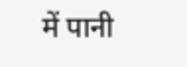में पानी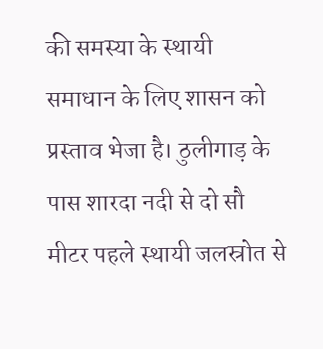की समस्या के स्थायी समाधान के लिए शासन को प्रस्ताव भेजा है। ठुलीगाड़ के पास शारदा नदी से दो सौ मीटर पहले स्थायी जलस्रोत से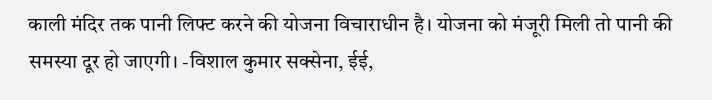काली मंदिर तक पानी लिफ्ट करने की योजना विचाराधीन है। योजना को मंजूरी मिली तो पानी की समस्या दूर हो जाएगी। -विशाल कुमार सक्सेना, ईई,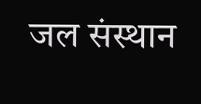जल संस्थान